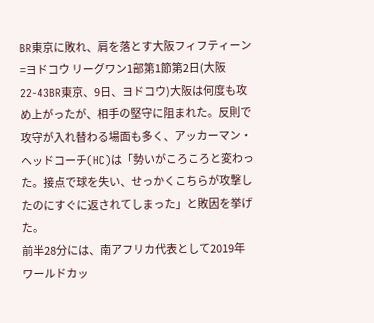BR東京に敗れ、肩を落とす大阪フィフティーン=ヨドコウ リーグワン1部第1節第2日(大阪22-43BR東京、9日、ヨドコウ)大阪は何度も攻め上がったが、相手の堅守に阻まれた。反則で攻守が入れ替わる場面も多く、アッカーマン・ヘッドコーチ(HC)は「勢いがころころと変わった。接点で球を失い、せっかくこちらが攻撃したのにすぐに返されてしまった」と敗因を挙げた。
前半28分には、南アフリカ代表として2019年ワールドカッ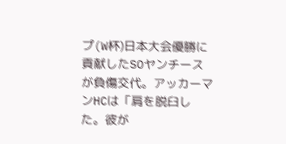プ(W杯)日本大会優勝に貢献したSOヤンチースが負傷交代。アッカーマンHCは「肩を脱臼した。彼が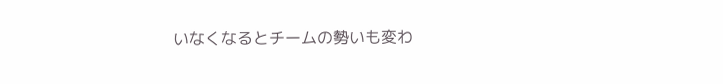いなくなるとチームの勢いも変わ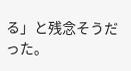る」と残念そうだった。